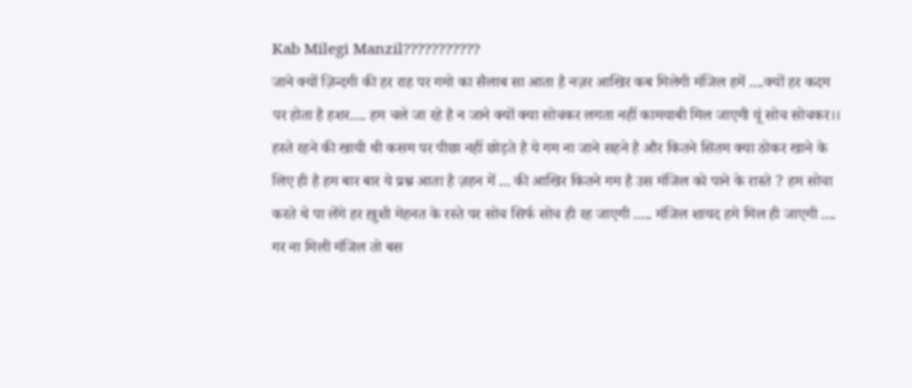Kab Milegi Manzil???????????
जाने क्यों ज़िन्दगी की हर राह पर गमो का सैलाब सा आता है नज़र आखिर कब मिलेगी मंजिल हमें ....क्यों हर कदम पर होता है हशर…. हम चले जा रहे है न जाने क्यों क्या सोचकर लगता नहीं कामयाबी मिल जाएगी यूं सोच सोचकर।। हस्ते रहने की खायी थी कसम पर पीछा नहीं छोड़ते है ये गम ना जाने सहने है और कितने सितम क्या ठोकर खाने के लिए ही है हम बार बार ये प्रश्न आता है ज़हन में ... की आखिर कितने गम है उस मंजिल को पाने के रास्ते ? हम सोचा करते थे पा लेंगे हर ख़ुशी मेहनत के रस्ते पर सोच सिर्फ सोच ही रह जाएगी ..... मंजिल शायद हमे मिल ही जाएगी .... गर ना मिली मंजिल तो बस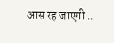आस रह जाएगी ..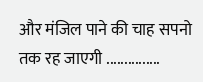और मंजिल पाने की चाह सपनो तक रह जाएगी ...............